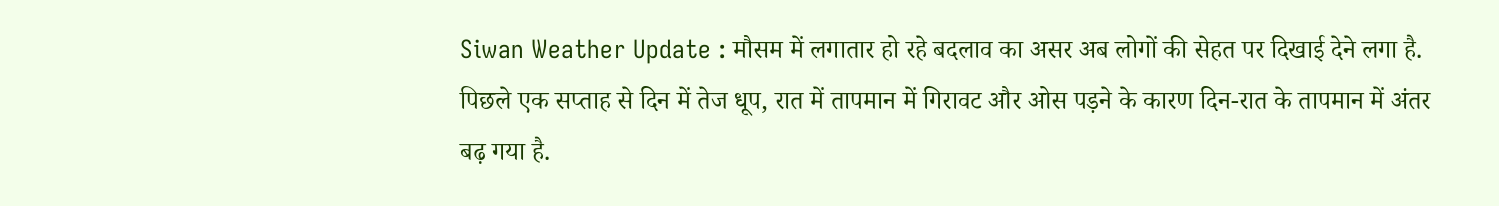Siwan Weather Update : मौसम में लगातार हो रहे बदलाव का असर अब लोगों की सेहत पर दिखाई देने लगा है. पिछले एक सप्ताह से दिन में तेज धूप, रात में तापमान में गिरावट और ओस पड़ने के कारण दिन-रात के तापमान में अंतर बढ़ गया है.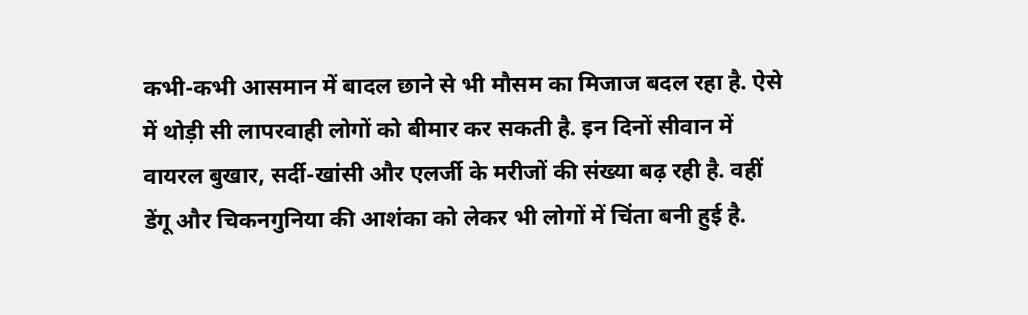कभी-कभी आसमान में बादल छाने से भी मौसम का मिजाज बदल रहा है. ऐसे में थोड़ी सी लापरवाही लोगों को बीमार कर सकती है. इन दिनों सीवान में वायरल बुखार, सर्दी-खांसी और एलर्जी के मरीजों की संख्या बढ़ रही है. वहीं डेंगू और चिकनगुनिया की आशंका को लेकर भी लोगों में चिंता बनी हुई है.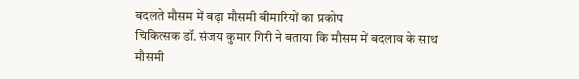बदलते मौसम में बढ़ा मौसमी बीमारियों का प्रकोप
चिकित्सक डॉ. संजय कुमार गिरी ने बताया कि मौसम में बदलाव के साथ मौसमी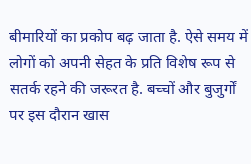बीमारियों का प्रकोप बढ़ जाता है. ऐसे समय में लोगों को अपनी सेहत के प्रति विशेष रूप से सतर्क रहने की जरूरत है. बच्चों और बुजुर्गों पर इस दौरान खास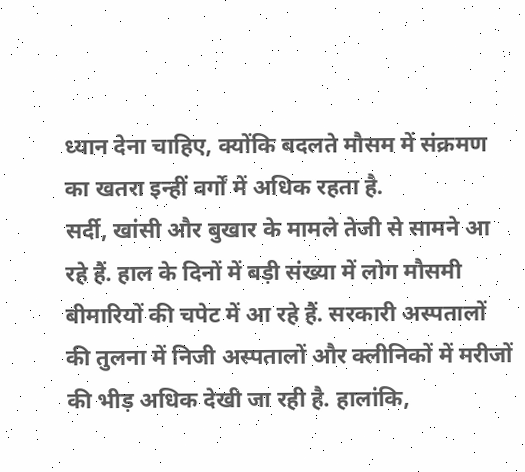ध्यान देना चाहिए, क्योंकि बदलते मौसम में संक्रमण का खतरा इन्हीं वर्गों में अधिक रहता है.
सर्दी, खांसी और बुखार के मामले तेजी से सामने आ रहे हैं. हाल के दिनों में बड़ी संख्या में लोग मौसमी बीमारियों की चपेट में आ रहे हैं. सरकारी अस्पतालों की तुलना में निजी अस्पतालों और क्लीनिकों में मरीजों की भीड़ अधिक देखी जा रही है. हालांकि,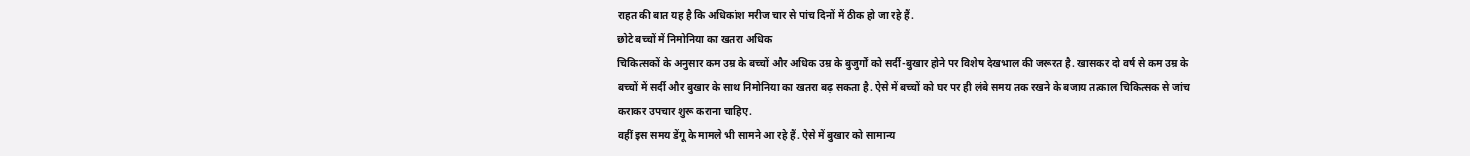राहत की बात यह है कि अधिकांश मरीज चार से पांच दिनों में ठीक हो जा रहे हैं.
छोटे बच्चों में निमोनिया का खतरा अधिक
चिकित्सकों के अनुसार कम उम्र के बच्चों और अधिक उम्र के बुजुर्गों को सर्दी-बुखार होने पर विशेष देखभाल की जरूरत है. खासकर दो वर्ष से कम उम्र के बच्चों में सर्दी और बुखार के साथ निमोनिया का खतरा बढ़ सकता है. ऐसे में बच्चों को घर पर ही लंबे समय तक रखने के बजाय तत्काल चिकित्सक से जांच कराकर उपचार शुरू कराना चाहिए.
वहीं इस समय डेंगू के मामले भी सामने आ रहे हैं. ऐसे में बुखार को सामान्य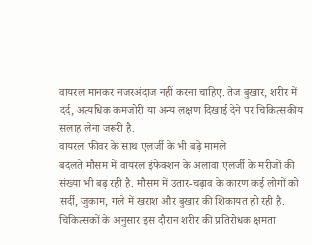वायरल मानकर नजरअंदाज नहीं करना चाहिए. तेज बुखार, शरीर में दर्द, अत्यधिक कमजोरी या अन्य लक्षण दिखाई देने पर चिकित्सकीय सलाह लेना जरूरी है.
वायरल फीवर के साथ एलर्जी के भी बढ़े मामले
बदलते मौसम में वायरल इंफेक्शन के अलावा एलर्जी के मरीजों की संख्या भी बढ़ रही है. मौसम में उतार-चढ़ाव के कारण कई लोगों को सर्दी, जुकाम, गले में खराश और बुखार की शिकायत हो रही है. चिकित्सकों के अनुसार इस दौरान शरीर की प्रतिरोधक क्षमता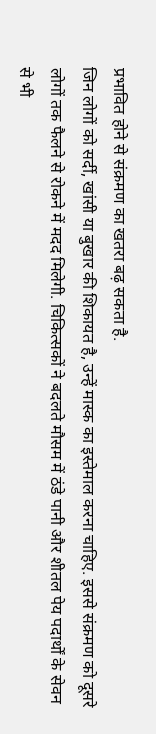प्रभावित होने से संक्रमण का खतरा बढ़ सकता है.
जिन लोगों को सर्दी, खांसी या बुखार की शिकायत है, उन्हें मास्क का इस्तेमाल करना चाहिए. इससे संक्रमण को दूसरे लोगों तक फैलने से रोकने में मदद मिलेगी. चिकित्सकों ने बदलते मौसम में ठंडे पानी और शीतल पेय पदार्थों के सेवन से भी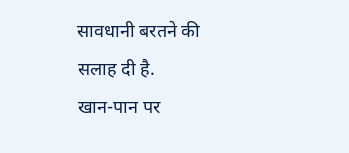सावधानी बरतने की सलाह दी है.
खान-पान पर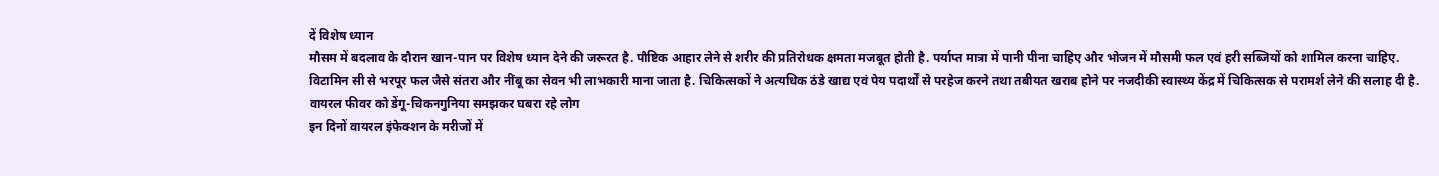दें विशेष ध्यान
मौसम में बदलाव के दौरान खान-पान पर विशेष ध्यान देने की जरूरत है. पौष्टिक आहार लेने से शरीर की प्रतिरोधक क्षमता मजबूत होती है. पर्याप्त मात्रा में पानी पीना चाहिए और भोजन में मौसमी फल एवं हरी सब्जियों को शामिल करना चाहिए.
विटामिन सी से भरपूर फल जैसे संतरा और नींबू का सेवन भी लाभकारी माना जाता है. चिकित्सकों ने अत्यधिक ठंडे खाद्य एवं पेय पदार्थों से परहेज करने तथा तबीयत खराब होने पर नजदीकी स्वास्थ्य केंद्र में चिकित्सक से परामर्श लेने की सलाह दी है.
वायरल फीवर को डेंगू-चिकनगुनिया समझकर घबरा रहे लोग
इन दिनों वायरल इंफेक्शन के मरीजों में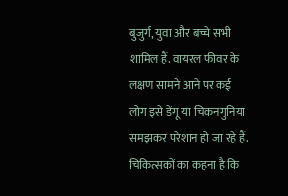बुजुर्ग, युवा और बच्चे सभी शामिल हैं. वायरल फीवर के लक्षण सामने आने पर कई लोग इसे डेंगू या चिकनगुनिया समझकर परेशान हो जा रहे हैं. चिकित्सकों का कहना है कि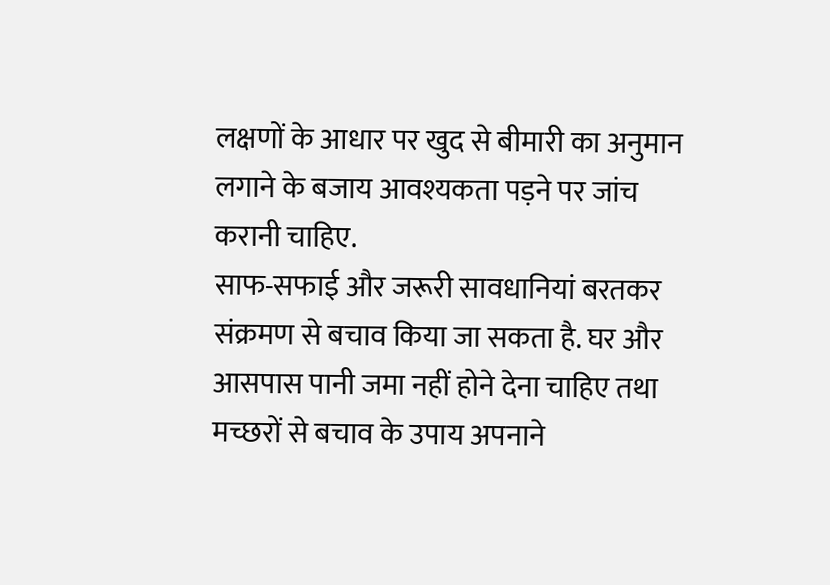लक्षणों के आधार पर खुद से बीमारी का अनुमान लगाने के बजाय आवश्यकता पड़ने पर जांच करानी चाहिए.
साफ-सफाई और जरूरी सावधानियां बरतकर संक्रमण से बचाव किया जा सकता है. घर और आसपास पानी जमा नहीं होने देना चाहिए तथा मच्छरों से बचाव के उपाय अपनाने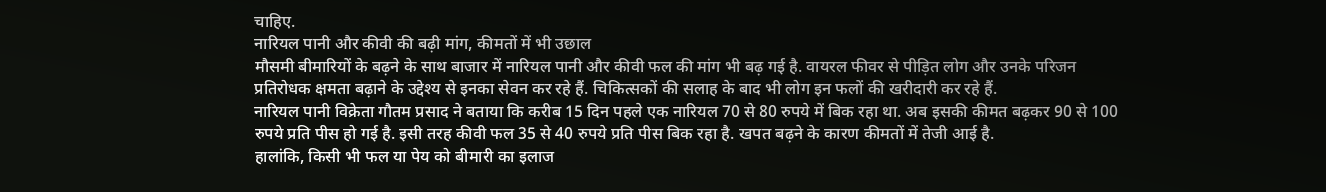चाहिए.
नारियल पानी और कीवी की बढ़ी मांग, कीमतों में भी उछाल
मौसमी बीमारियों के बढ़ने के साथ बाजार में नारियल पानी और कीवी फल की मांग भी बढ़ गई है. वायरल फीवर से पीड़ित लोग और उनके परिजन प्रतिरोधक क्षमता बढ़ाने के उद्देश्य से इनका सेवन कर रहे हैं. चिकित्सकों की सलाह के बाद भी लोग इन फलों की खरीदारी कर रहे हैं.
नारियल पानी विक्रेता गौतम प्रसाद ने बताया कि करीब 15 दिन पहले एक नारियल 70 से 80 रुपये में बिक रहा था. अब इसकी कीमत बढ़कर 90 से 100 रुपये प्रति पीस हो गई है. इसी तरह कीवी फल 35 से 40 रुपये प्रति पीस बिक रहा है. खपत बढ़ने के कारण कीमतों में तेजी आई है.
हालांकि, किसी भी फल या पेय को बीमारी का इलाज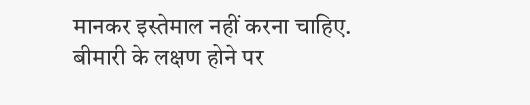मानकर इस्तेमाल नहीं करना चाहिए. बीमारी के लक्षण होने पर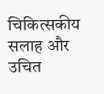चिकित्सकीय सलाह और उचित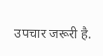उपचार जरूरी है.